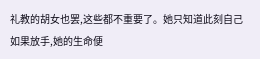礼教的胡女也罢,这些都不重要了。她只知道此刻自己如果放手,她的生命便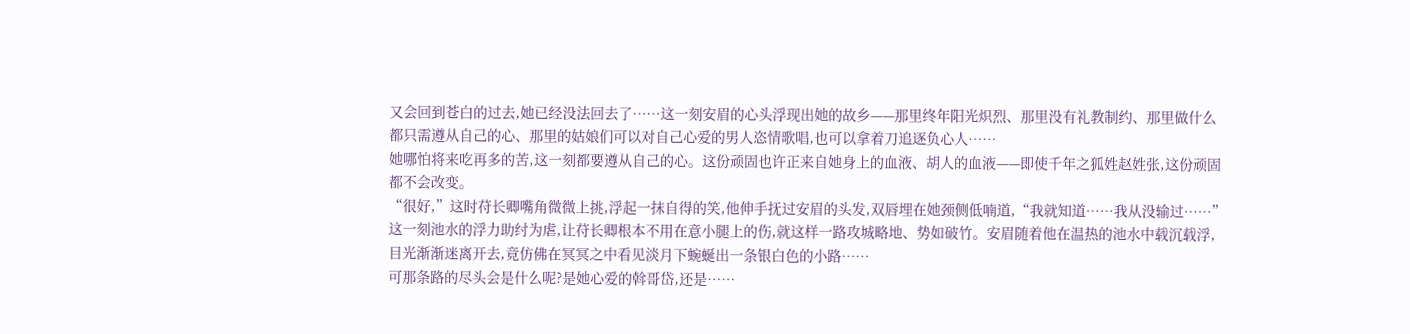又会回到苍白的过去,她已经没法回去了……这一刻安眉的心头浮现出她的故乡——那里终年阳光炽烈、那里没有礼教制约、那里做什么都只需遵从自己的心、那里的姑娘们可以对自己心爱的男人恣情歌唱,也可以拿着刀追逐负心人……
她哪怕将来吃再多的苦,这一刻都要遵从自己的心。这份顽固也许正来自她身上的血液、胡人的血液——即使千年之狐姓赵姓张,这份顽固都不会改变。
“很好,”这时苻长卿嘴角微微上挑,浮起一抹自得的笑,他伸手抚过安眉的头发,双唇埋在她颈侧低喃道,“我就知道……我从没输过……”
这一刻池水的浮力助纣为虐,让苻长卿根本不用在意小腿上的伤,就这样一路攻城略地、势如破竹。安眉随着他在温热的池水中载沉载浮,目光渐渐迷离开去,竟仿佛在冥冥之中看见淡月下蜿蜒出一条银白色的小路……
可那条路的尽头会是什么呢?是她心爱的斡哥岱,还是……